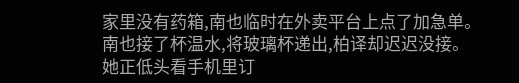家里没有药箱,南也临时在外卖平台上点了加急单。
南也接了杯温水,将玻璃杯递出,柏译却迟迟没接。
她正低头看手机里订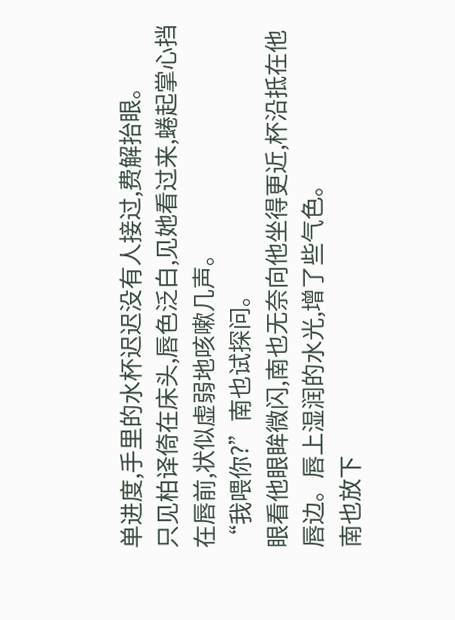单进度,手里的水杯迟迟没有人接过,费解抬眼。
只见柏译倚在床头,唇色泛白,见她看过来,蜷起掌心挡在唇前,状似虚弱地咳嗽几声。
“我喂你?”南也试探问。
眼看他眼眸微闪,南也无奈向他坐得更近,杯沿抵在他唇边。唇上湿润的水光,增了些气色。
南也放下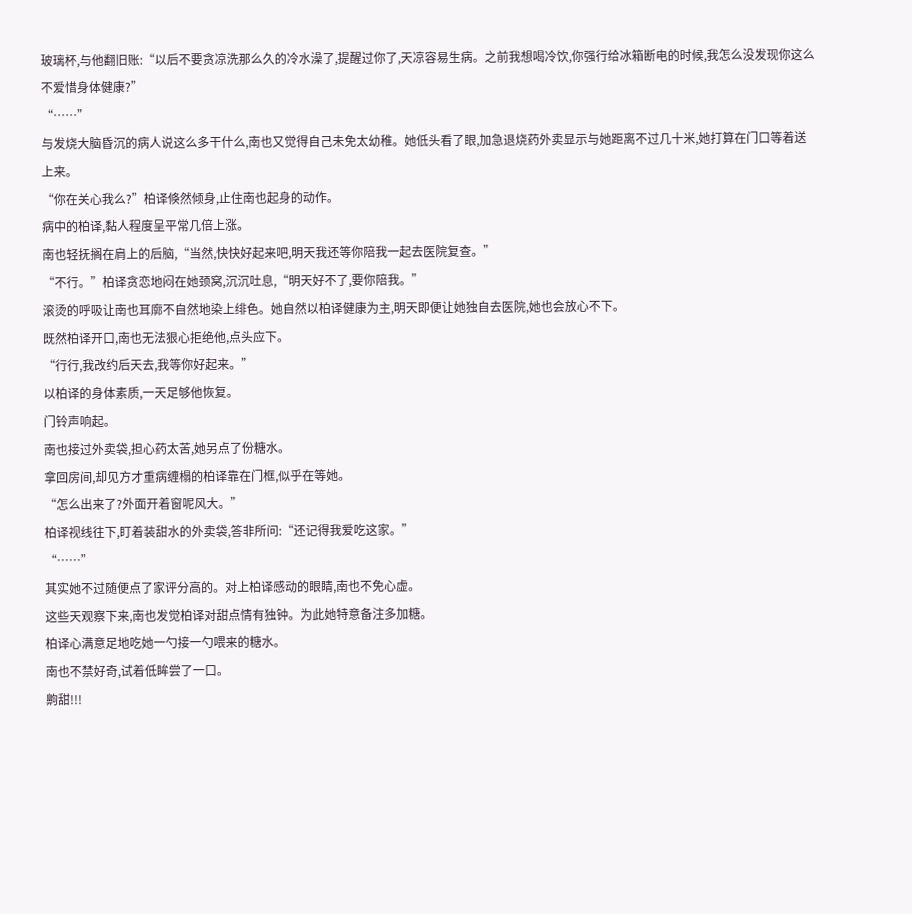玻璃杯,与他翻旧账:“以后不要贪凉洗那么久的冷水澡了,提醒过你了,天凉容易生病。之前我想喝冷饮,你强行给冰箱断电的时候,我怎么没发现你这么不爱惜身体健康?”
“……”
与发烧大脑昏沉的病人说这么多干什么,南也又觉得自己未免太幼稚。她低头看了眼,加急退烧药外卖显示与她距离不过几十米,她打算在门口等着送上来。
“你在关心我么?”柏译倏然倾身,止住南也起身的动作。
病中的柏译,黏人程度呈平常几倍上涨。
南也轻抚搁在肩上的后脑,“当然,快快好起来吧,明天我还等你陪我一起去医院复查。”
“不行。”柏译贪恋地闷在她颈窝,沉沉吐息,“明天好不了,要你陪我。”
滚烫的呼吸让南也耳廓不自然地染上绯色。她自然以柏译健康为主,明天即便让她独自去医院,她也会放心不下。
既然柏译开口,南也无法狠心拒绝他,点头应下。
“行行,我改约后天去,我等你好起来。”
以柏译的身体素质,一天足够他恢复。
门铃声响起。
南也接过外卖袋,担心药太苦,她另点了份糖水。
拿回房间,却见方才重病缠榻的柏译靠在门框,似乎在等她。
“怎么出来了?外面开着窗呢风大。”
柏译视线往下,盯着装甜水的外卖袋,答非所问:“还记得我爱吃这家。”
“……”
其实她不过随便点了家评分高的。对上柏译感动的眼睛,南也不免心虚。
这些天观察下来,南也发觉柏译对甜点情有独钟。为此她特意备注多加糖。
柏译心满意足地吃她一勺接一勺喂来的糖水。
南也不禁好奇,试着低眸尝了一口。
齁甜!!!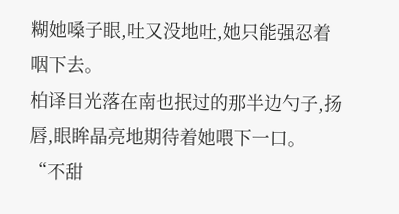糊她嗓子眼,吐又没地吐,她只能强忍着咽下去。
柏译目光落在南也抿过的那半边勺子,扬唇,眼眸晶亮地期待着她喂下一口。
“不甜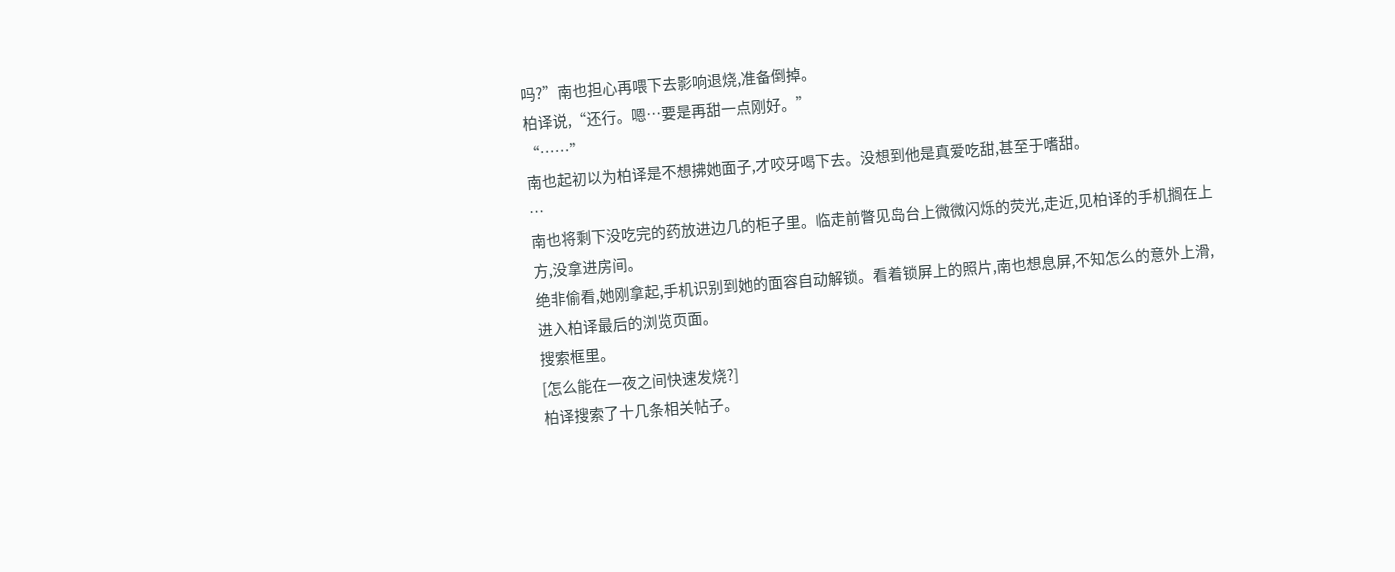吗?”南也担心再喂下去影响退烧,准备倒掉。
柏译说,“还行。嗯…要是再甜一点刚好。”
“……”
南也起初以为柏译是不想拂她面子,才咬牙喝下去。没想到他是真爱吃甜,甚至于嗜甜。
…
南也将剩下没吃完的药放进边几的柜子里。临走前瞥见岛台上微微闪烁的荧光,走近,见柏译的手机搁在上方,没拿进房间。
绝非偷看,她刚拿起,手机识别到她的面容自动解锁。看着锁屏上的照片,南也想息屏,不知怎么的意外上滑,进入柏译最后的浏览页面。
搜索框里。
[怎么能在一夜之间快速发烧?]
柏译搜索了十几条相关帖子。